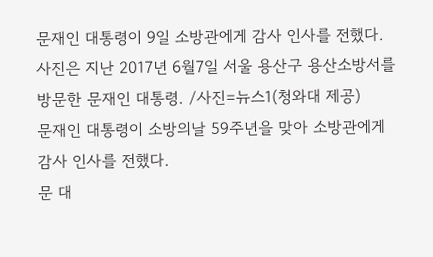문재인 대통령이 9일 소방관에게 감사 인사를 전했다. 사진은 지난 2017년 6월7일 서울 용산구 용산소방서를 방문한 문재인 대통령. /사진=뉴스1(청와대 제공)
문재인 대통령이 소방의날 59주년을 맞아 소방관에게 감사 인사를 전했다.
문 대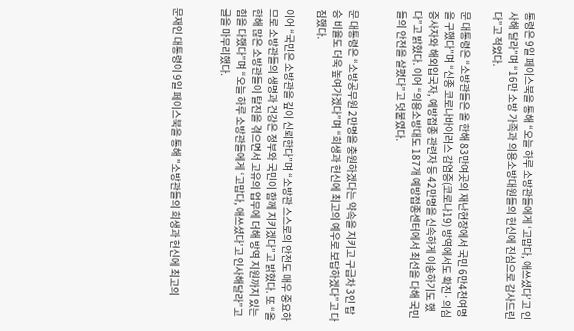통령은 9일 페이스북을 통해 “오늘 하루 소방관들에게 ‘고맙다, 애쓰셨다’고 인사해 달라”며 “16만 소방 가족과 의용소방대원들의 헌신에 진심으로 감사드린다”고 적었다.

문 대통령은 “소방관들은 올 한해 83만여곳의 재난현장에서 국민 6만4천여명을 구했다”며 “신종 코로나바이러스 감염증(코로나19) 방역에서도 확진·의심증사자와 해외입국자, 예방접종 관련자 등 42만명을 신속하게 이송하기도 했다”고 밝혔다. 이어 “의용소방대도 187개 예방접종센터에서 최선을 다해 국민들의 안전을 살폈다”고 덧붙였다.


문 대통령은 “소방공무원 2만명을 충원하겠다는 약속을 지키고 구급차 3인 탑승 비율도 더욱 높여가겠다”며 “희생과 헌신에 최고의 예우로 보답하겠다”고 다짐했다.

이어 “국민은 소방관을 깊이 신뢰한다”며 “소방관 스스로의 안전도 매우 중요하므로 소방관들의 생명과 건강은 정부와 국민이 함께 지키겠다”고 밝혔다. 또 “올 한해 많은 소방관들이 탈진을 겪으면서 고유의 업무에 더해 방역 지원까지 있는 힘을 다했다”며 “오늘 하루 소방관들에게 ‘고맙다, 애쓰셨다’고 인사해달라”고 글을 마무리했다.


문재인 대통령이 9일 페이스북을 통해 "소방관들의 희생과 헌신에 최고의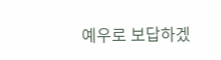예우로 보답하겠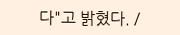다"고 밝혔다. /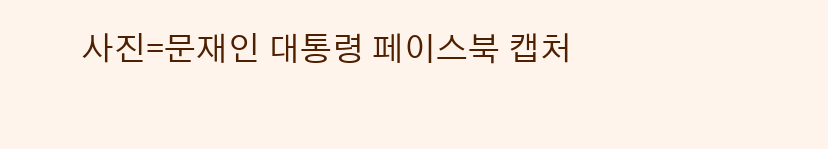사진=문재인 대통령 페이스북 캡처